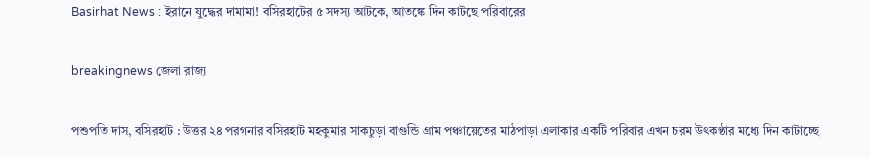Basirhat News : ইরানে যুদ্ধের দামামা! বসিরহাটের ৫ সদস্য আটকে, আতঙ্কে দিন কাটছে পরিবারের

breakingnews জেলা রাজ্য

পশুপতি দাস, বসিরহাট : উত্তর ২৪ পরগনার বসিরহাট মহকুমার সাকচুড়া বাগুন্ডি গ্রাম পঞ্চায়েতের মাঠপাড়া এলাকার একটি পরিবার এখন চরম উৎকণ্ঠার মধ্যে দিন কাটাচ্ছে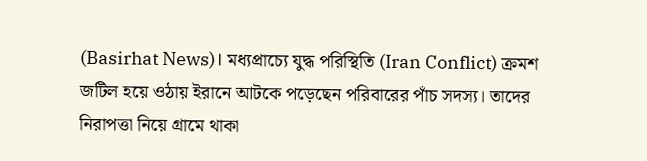(Basirhat News)। মধ্যপ্রাচ্যে যুদ্ধ পরিস্থিতি (Iran Conflict) ক্রমশ জটিল হয়ে ওঠায় ইরানে আটকে পড়েছেন পরিবারের পাঁচ সদস্য। তাদের নিরাপত্তা নিয়ে গ্রামে থাকা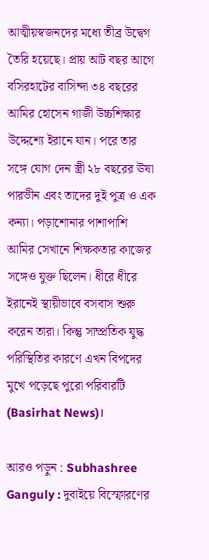আত্মীয়স্বজনদের মধ্যে তীব্র উদ্বেগ তৈরি হয়েছে। প্রায় আট বছর আগে বসিরহাটের বাসিন্দা ৩৪ বছরের আমির হোসেন গাজী উচ্চশিক্ষার উদ্দেশ্যে ইরানে যান। পরে তার সঙ্গে যোগ দেন স্ত্রী ২৮ বছরের ঊষা পারভীন এবং তাদের দুই পুত্র ও এক কন্যা। পড়াশোনার পাশাপাশি আমির সেখানে শিক্ষকতার কাজের সঙ্গেও যুক্ত ছিলেন। ধীরে ধীরে ইরানেই স্থায়ীভাবে বসবাস শুরু করেন তারা। কিন্তু সাম্প্রতিক যুদ্ধ পরিস্থিতির কারণে এখন বিপদের মুখে পড়েছে পুরো পরিবারটি (Basirhat News)।

আরও পড়ুন : Subhashree Ganguly : দুবাইয়ে বিস্ফোরণের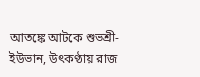আতঙ্কে আটকে শুভশ্রী-ইউভান, উৎকণ্ঠায় রাজ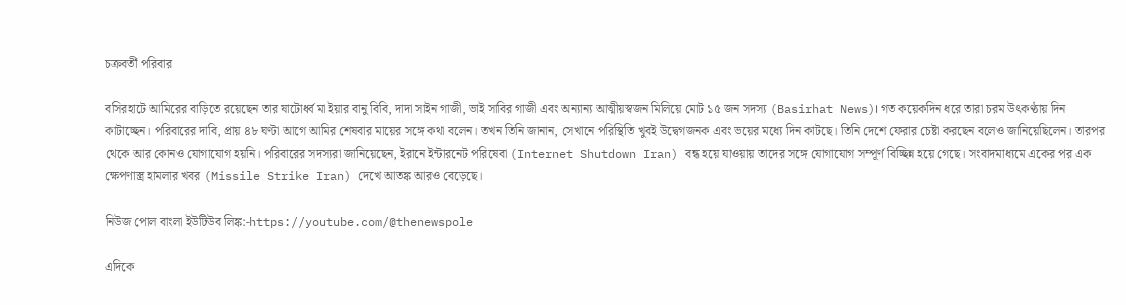চক্রবর্তী পরিবার

বসিরহাটে আমিরের বাড়িতে রয়েছেন তার ষাটোর্ধ্ব মা ইয়ার বানু বিবি, দাদা সাইন গাজী, ভাই সাবির গাজী এবং অন্যান্য আত্মীয়স্বজন মিলিয়ে মোট ১৫ জন সদস্য (Basirhat News)। গত কয়েকদিন ধরে তারা চরম উৎকণ্ঠায় দিন কাটাচ্ছেন। পরিবারের দাবি, প্রায় ৪৮ ঘণ্টা আগে আমির শেষবার মায়ের সঙ্গে কথা বলেন। তখন তিনি জানান, সেখানে পরিস্থিতি খুবই উদ্বেগজনক এবং ভয়ের মধ্যে দিন কাটছে। তিনি দেশে ফেরার চেষ্টা করছেন বলেও জানিয়েছিলেন। তারপর থেকে আর কোনও যোগাযোগ হয়নি। পরিবারের সদস্যরা জানিয়েছেন, ইরানে ইন্টারনেট পরিষেবা (Internet Shutdown Iran) বন্ধ হয়ে যাওয়ায় তাদের সঙ্গে যোগাযোগ সম্পূর্ণ বিচ্ছিন্ন হয়ে গেছে। সংবাদমাধ্যমে একের পর এক ক্ষেপণাস্ত্র হামলার খবর (Missile Strike Iran) দেখে আতঙ্ক আরও বেড়েছে।

নিউজ পোল বাংলা ইউটিউব লিঙ্ক:-https://youtube.com/@thenewspole

এদিকে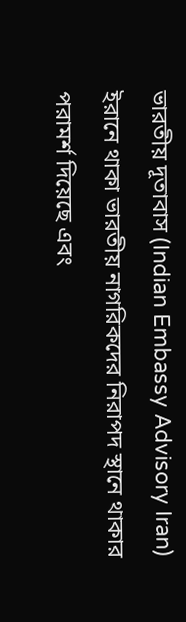ভারতীয় দূতাবাস (Indian Embassy Advisory Iran) ইরানে থাকা ভারতীয় নাগরিকদের নিরাপদ স্থানে থাকার পরামর্শ দিয়েছে এবং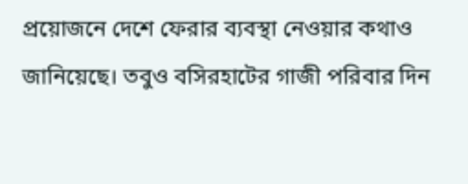প্রয়োজনে দেশে ফেরার ব্যবস্থা নেওয়ার কথাও জানিয়েছে। তবুও বসিরহাটের গাজী পরিবার দিন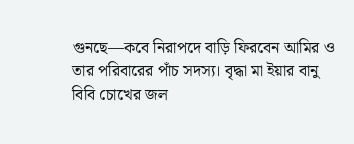গুনছে—কবে নিরাপদে বাড়ি ফিরবেন আমির ও তার পরিবারের পাঁচ সদস্য। বৃদ্ধা মা ইয়ার বানু বিবি চোখের জল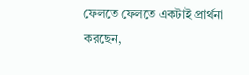ফেলতে ফেলতে একটাই প্রার্থনা করছেন,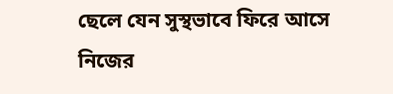ছেলে যেন সুস্থভাবে ফিরে আসে নিজের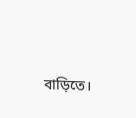বাড়িতে।